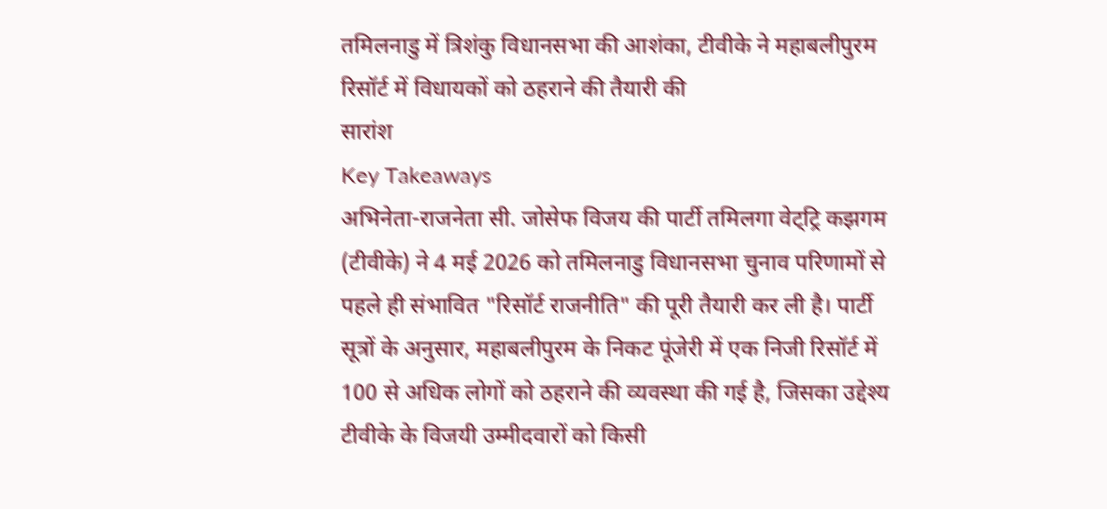तमिलनाडु में त्रिशंकु विधानसभा की आशंका, टीवीके ने महाबलीपुरम रिसॉर्ट में विधायकों को ठहराने की तैयारी की
सारांश
Key Takeaways
अभिनेता-राजनेता सी. जोसेफ विजय की पार्टी तमिलगा वेट्ट्रि कझगम (टीवीके) ने 4 मई 2026 को तमिलनाडु विधानसभा चुनाव परिणामों से पहले ही संभावित "रिसॉर्ट राजनीति" की पूरी तैयारी कर ली है। पार्टी सूत्रों के अनुसार, महाबलीपुरम के निकट पूंजेरी में एक निजी रिसॉर्ट में 100 से अधिक लोगों को ठहराने की व्यवस्था की गई है, जिसका उद्देश्य टीवीके के विजयी उम्मीदवारों को किसी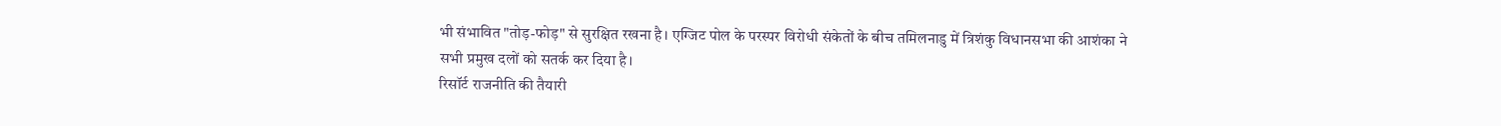भी संभावित "तोड़-फोड़" से सुरक्षित रखना है। एग्जिट पोल के परस्पर विरोधी संकेतों के बीच तमिलनाडु में त्रिशंकु विधानसभा की आशंका ने सभी प्रमुख दलों को सतर्क कर दिया है।
रिसॉर्ट राजनीति की तैयारी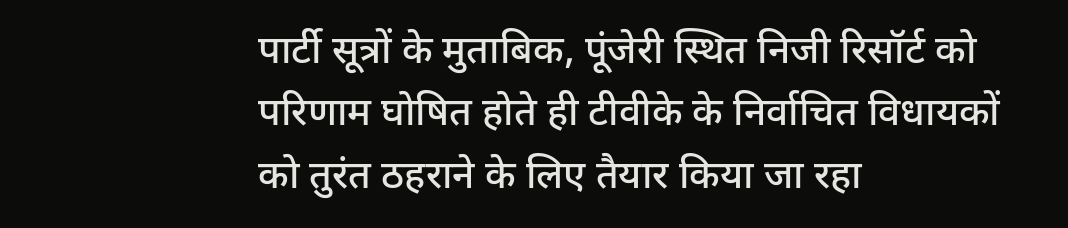पार्टी सूत्रों के मुताबिक, पूंजेरी स्थित निजी रिसॉर्ट को परिणाम घोषित होते ही टीवीके के निर्वाचित विधायकों को तुरंत ठहराने के लिए तैयार किया जा रहा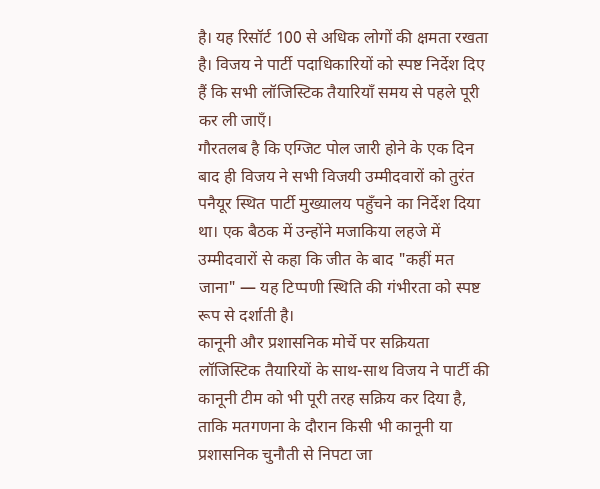है। यह रिसॉर्ट 100 से अधिक लोगों की क्षमता रखता है। विजय ने पार्टी पदाधिकारियों को स्पष्ट निर्देश दिए हैं कि सभी लॉजिस्टिक तैयारियाँ समय से पहले पूरी कर ली जाएँ।
गौरतलब है कि एग्जिट पोल जारी होने के एक दिन बाद ही विजय ने सभी विजयी उम्मीदवारों को तुरंत पनैयूर स्थित पार्टी मुख्यालय पहुँचने का निर्देश दिया था। एक बैठक में उन्होंने मजाकिया लहजे में उम्मीदवारों से कहा कि जीत के बाद "कहीं मत जाना" — यह टिप्पणी स्थिति की गंभीरता को स्पष्ट रूप से दर्शाती है।
कानूनी और प्रशासनिक मोर्चे पर सक्रियता
लॉजिस्टिक तैयारियों के साथ-साथ विजय ने पार्टी की कानूनी टीम को भी पूरी तरह सक्रिय कर दिया है, ताकि मतगणना के दौरान किसी भी कानूनी या प्रशासनिक चुनौती से निपटा जा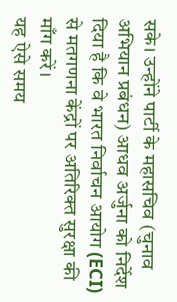सके। उन्होंने पार्टी के महासचिव (चुनाव अभियान प्रबंधन) आधव अर्जुना को निर्देश दिया है कि वे भारत निर्वाचन आयोग (ECI) से मतगणना केंद्रों पर अतिरिक्त सुरक्षा की माँग करें।
यह ऐसे समय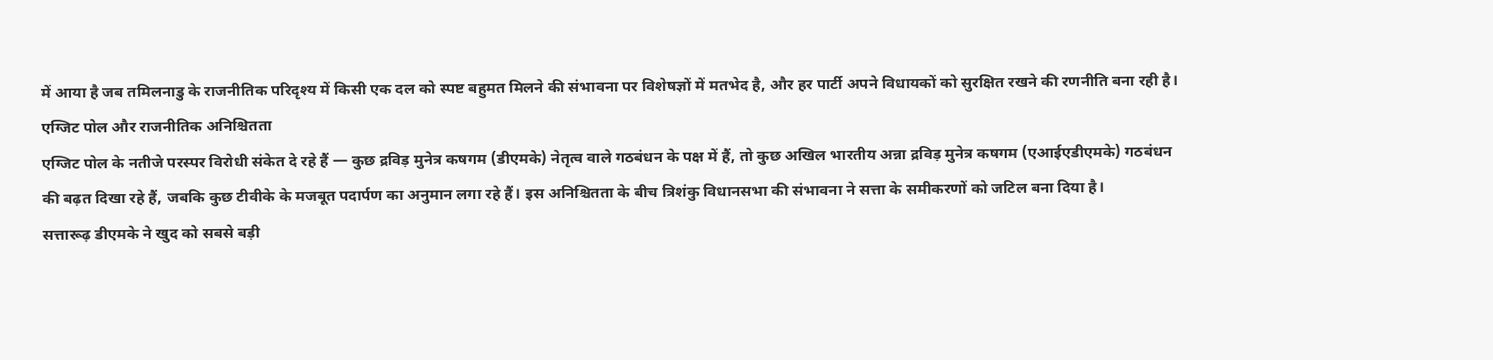में आया है जब तमिलनाडु के राजनीतिक परिदृश्य में किसी एक दल को स्पष्ट बहुमत मिलने की संभावना पर विशेषज्ञों में मतभेद है, और हर पार्टी अपने विधायकों को सुरक्षित रखने की रणनीति बना रही है।
एग्जिट पोल और राजनीतिक अनिश्चितता
एग्जिट पोल के नतीजे परस्पर विरोधी संकेत दे रहे हैं — कुछ द्रविड़ मुनेत्र कषगम (डीएमके) नेतृत्व वाले गठबंधन के पक्ष में हैं, तो कुछ अखिल भारतीय अन्ना द्रविड़ मुनेत्र कषगम (एआईएडीएमके) गठबंधन की बढ़त दिखा रहे हैं, जबकि कुछ टीवीके के मजबूत पदार्पण का अनुमान लगा रहे हैं। इस अनिश्चितता के बीच त्रिशंकु विधानसभा की संभावना ने सत्ता के समीकरणों को जटिल बना दिया है।
सत्तारूढ़ डीएमके ने खुद को सबसे बड़ी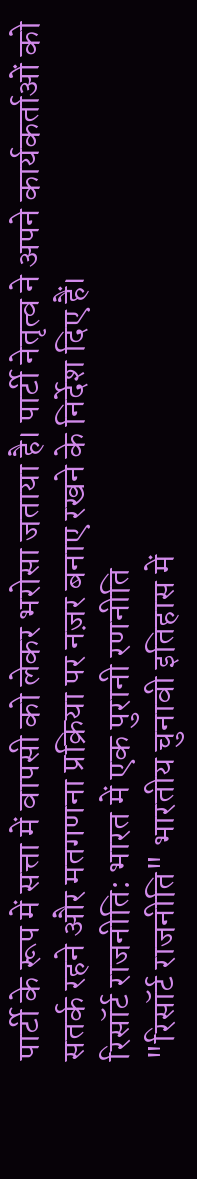पार्टी के रूप में सत्ता में वापसी को लेकर भरोसा जताया है। पार्टी नेतृत्व ने अपने कार्यकर्ताओं को सतर्क रहने और मतगणना प्रक्रिया पर नज़र बनाए रखने के निर्देश दिए हैं।
रिसॉर्ट राजनीति: भारत में एक पुरानी रणनीति
"रिसॉर्ट राजनीति" भारतीय चुनावी इतिहास में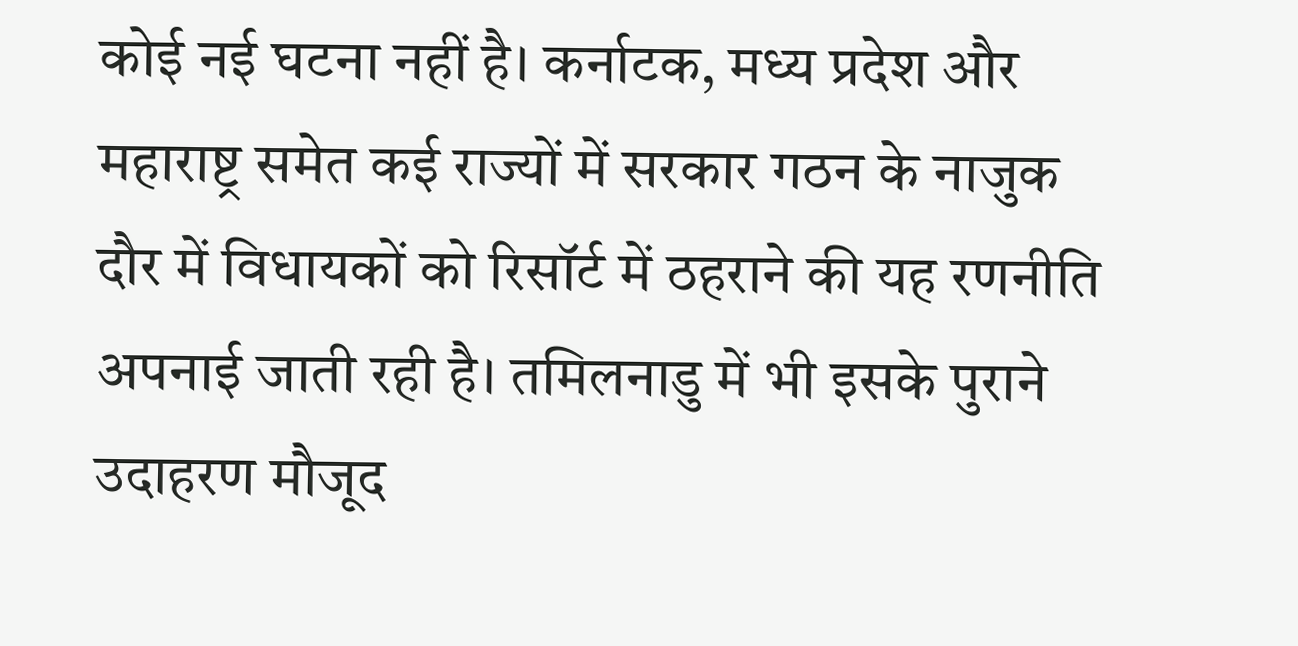कोई नई घटना नहीं है। कर्नाटक, मध्य प्रदेश और महाराष्ट्र समेत कई राज्यों में सरकार गठन के नाजुक दौर में विधायकों को रिसॉर्ट में ठहराने की यह रणनीति अपनाई जाती रही है। तमिलनाडु में भी इसके पुराने उदाहरण मौजूद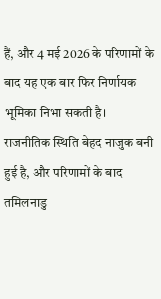हैं, और 4 मई 2026 के परिणामों के बाद यह एक बार फिर निर्णायक भूमिका निभा सकती है।
राजनीतिक स्थिति बेहद नाजुक बनी हुई है, और परिणामों के बाद तमिलनाडु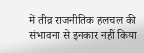में तीव्र राजनीतिक हलचल की संभावना से इनकार नहीं किया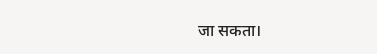जा सकता।